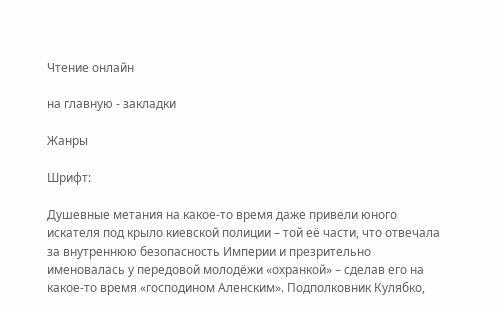Чтение онлайн

на главную - закладки

Жанры

Шрифт:

Душевные метания на какое-то время даже привели юного искателя под крыло киевской полиции – той её части, что отвечала за внутреннюю безопасность Империи и презрительно именовалась у передовой молодёжи «охранкой» – сделав его на какое-то время «господином Аленским». Подполковник Кулябко,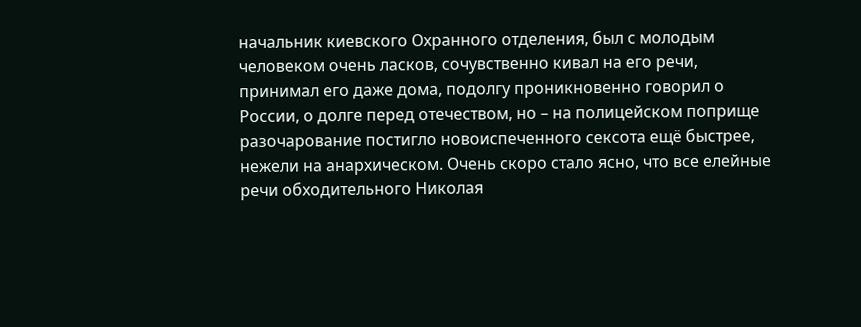начальник киевского Охранного отделения, был с молодым человеком очень ласков, сочувственно кивал на его речи, принимал его даже дома, подолгу проникновенно говорил о России, о долге перед отечеством, но – на полицейском поприще разочарование постигло новоиспеченного сексота ещё быстрее, нежели на анархическом. Очень скоро стало ясно, что все елейные речи обходительного Николая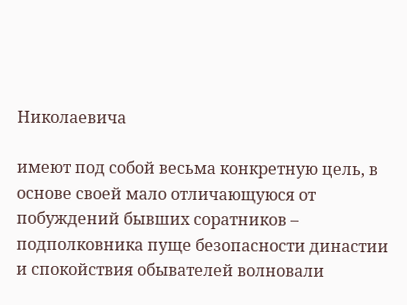Николаевича

имеют под собой весьма конкретную цель, в основе своей мало отличающуюся от побуждений бывших соратников – подполковника пуще безопасности династии и спокойствия обывателей волновали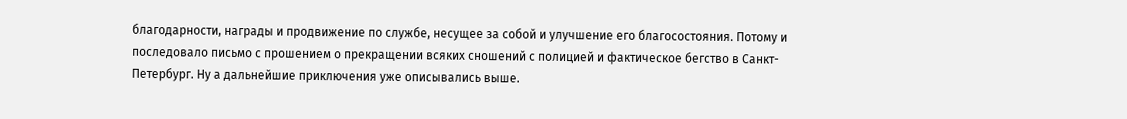благодарности, награды и продвижение по службе, несущее за собой и улучшение его благосостояния. Потому и последовало письмо с прошением о прекращении всяких сношений с полицией и фактическое бегство в Санкт-Петербург. Ну а дальнейшие приключения уже описывались выше.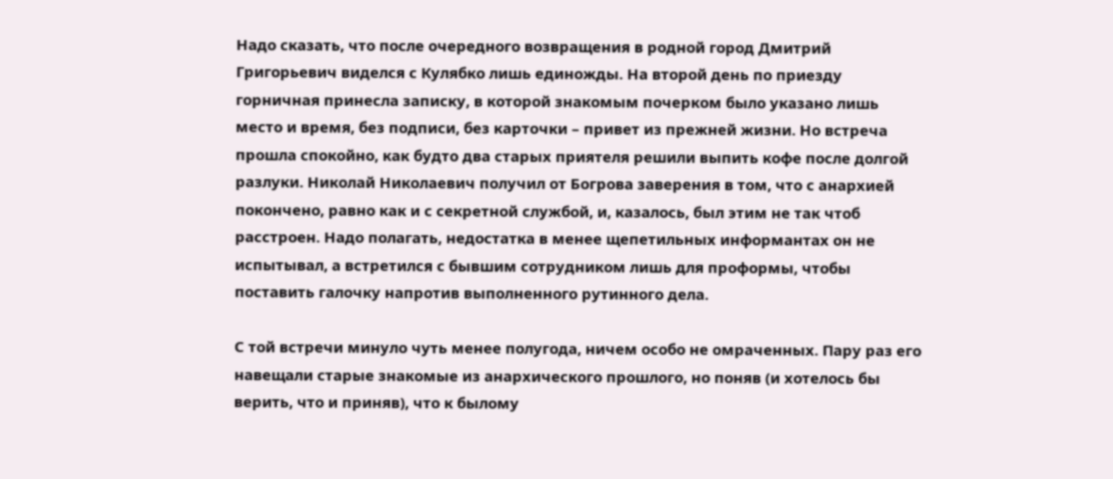Надо сказать, что после очередного возвращения в родной город Дмитрий Григорьевич виделся с Кулябко лишь единожды. На второй день по приезду горничная принесла записку, в которой знакомым почерком было указано лишь место и время, без подписи, без карточки – привет из прежней жизни. Но встреча прошла спокойно, как будто два старых приятеля решили выпить кофе после долгой разлуки. Николай Николаевич получил от Богрова заверения в том, что с анархией покончено, равно как и с секретной службой, и, казалось, был этим не так чтоб расстроен. Надо полагать, недостатка в менее щепетильных информантах он не испытывал, а встретился с бывшим сотрудником лишь для проформы, чтобы поставить галочку напротив выполненного рутинного дела.

С той встречи минуло чуть менее полугода, ничем особо не омраченных. Пару раз его навещали старые знакомые из анархического прошлого, но поняв (и хотелось бы верить, что и приняв), что к былому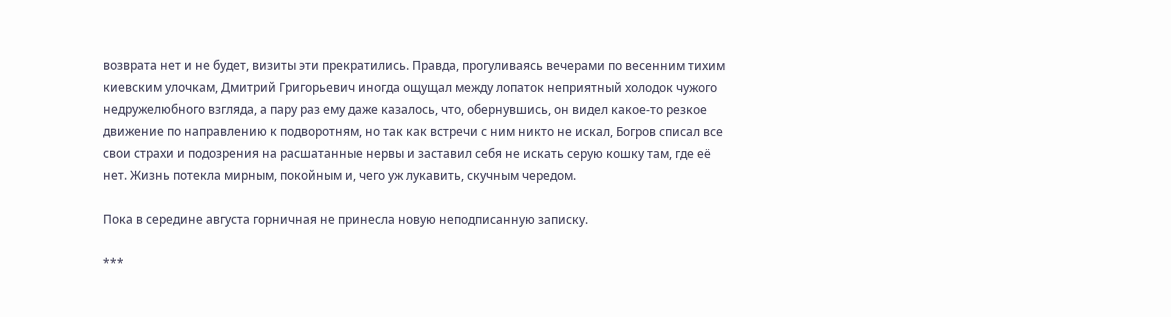возврата нет и не будет, визиты эти прекратились. Правда, прогуливаясь вечерами по весенним тихим киевским улочкам, Дмитрий Григорьевич иногда ощущал между лопаток неприятный холодок чужого недружелюбного взгляда, а пару раз ему даже казалось, что, обернувшись, он видел какое-то резкое движение по направлению к подворотням, но так как встречи с ним никто не искал, Богров списал все свои страхи и подозрения на расшатанные нервы и заставил себя не искать серую кошку там, где её нет. Жизнь потекла мирным, покойным и, чего уж лукавить, скучным чередом.

Пока в середине августа горничная не принесла новую неподписанную записку.

***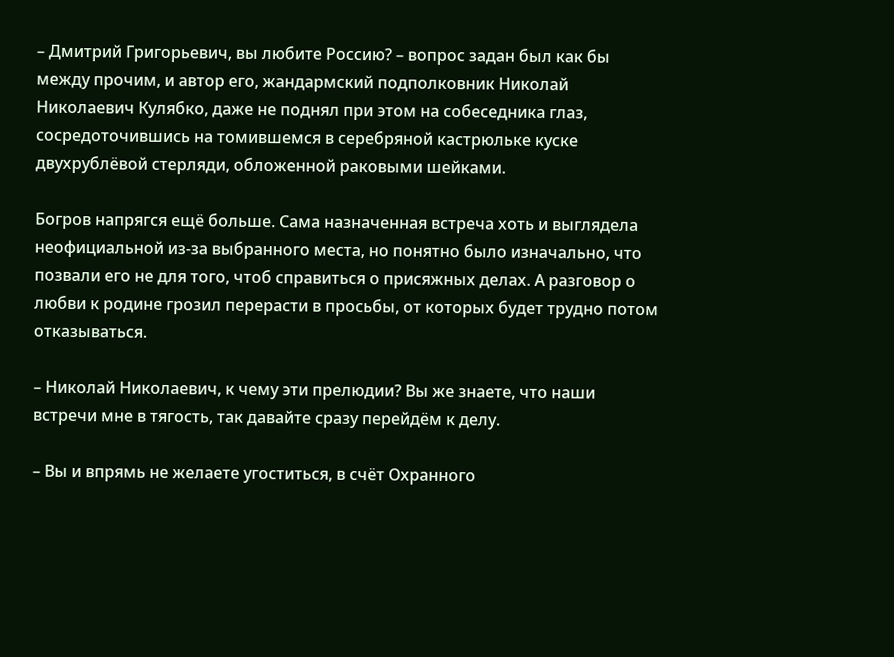– Дмитрий Григорьевич, вы любите Россию? – вопрос задан был как бы между прочим, и автор его, жандармский подполковник Николай Николаевич Кулябко, даже не поднял при этом на собеседника глаз, сосредоточившись на томившемся в серебряной кастрюльке куске двухрублёвой стерляди, обложенной раковыми шейками.

Богров напрягся ещё больше. Сама назначенная встреча хоть и выглядела неофициальной из-за выбранного места, но понятно было изначально, что позвали его не для того, чтоб справиться о присяжных делах. А разговор о любви к родине грозил перерасти в просьбы, от которых будет трудно потом отказываться.

– Николай Николаевич, к чему эти прелюдии? Вы же знаете, что наши встречи мне в тягость, так давайте сразу перейдём к делу.

– Вы и впрямь не желаете угоститься, в счёт Охранного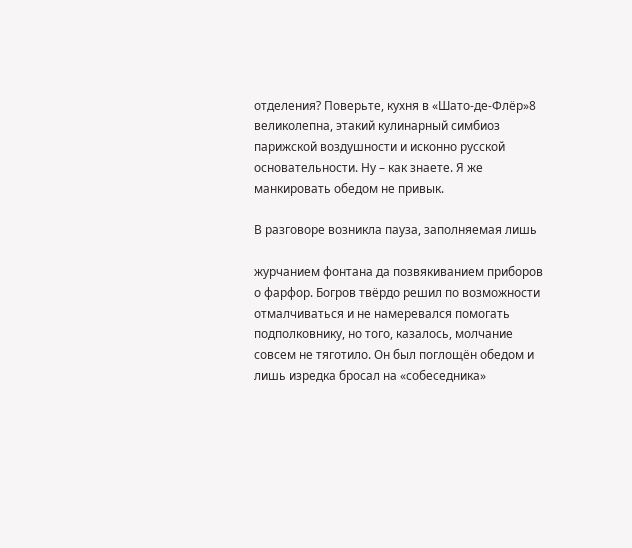отделения? Поверьте, кухня в «Шато-де-Флёр»8 великолепна, этакий кулинарный симбиоз парижской воздушности и исконно русской основательности. Ну – как знаете. Я же манкировать обедом не привык.

В разговоре возникла пауза, заполняемая лишь

журчанием фонтана да позвякиванием приборов о фарфор. Богров твёрдо решил по возможности отмалчиваться и не намеревался помогать подполковнику, но того, казалось, молчание совсем не тяготило. Он был поглощён обедом и лишь изредка бросал на «собеседника»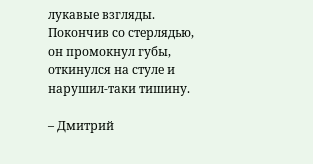лукавые взгляды. Покончив со стерлядью, он промокнул губы, откинулся на стуле и нарушил-таки тишину.

– Дмитрий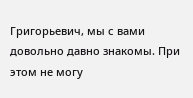Григорьевич, мы с вами довольно давно знакомы. При этом не могу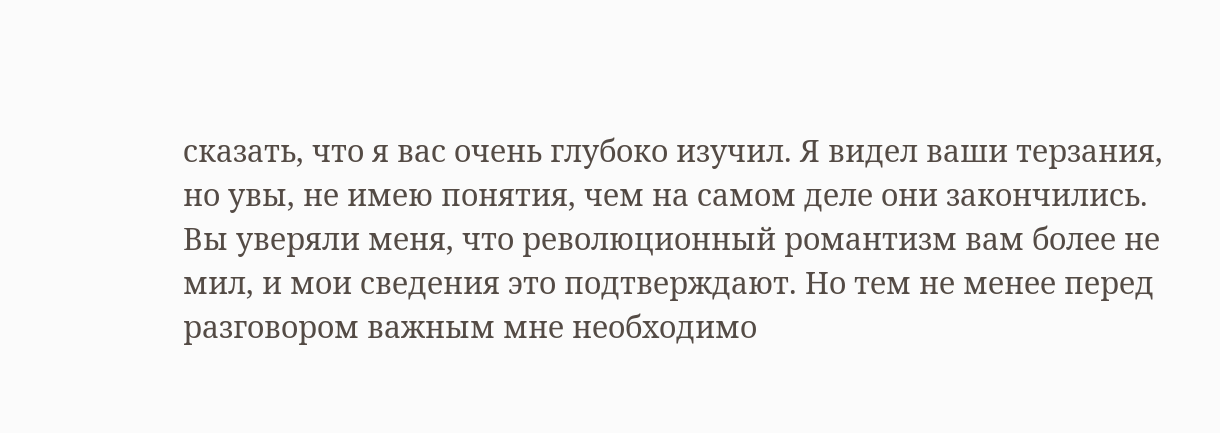сказать, что я вас очень глубоко изучил. Я видел ваши терзания, но увы, не имею понятия, чем на самом деле они закончились. Вы уверяли меня, что революционный романтизм вам более не мил, и мои сведения это подтверждают. Но тем не менее перед разговором важным мне необходимо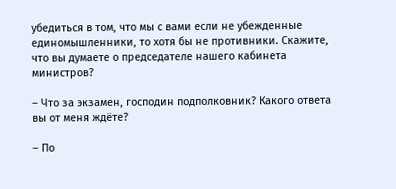убедиться в том, что мы с вами если не убежденные единомышленники, то хотя бы не противники. Скажите, что вы думаете о председателе нашего кабинета министров?

– Что за экзамен, господин подполковник? Какого ответа вы от меня ждёте?

– По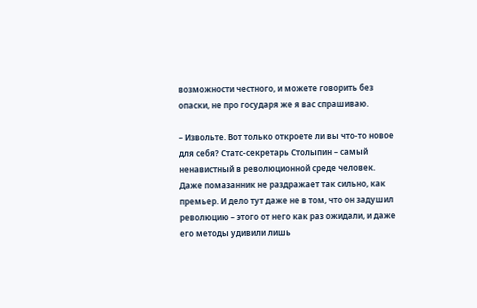возможности честного, и можете говорить без опаски, не про государя же я вас спрашиваю.

– Извольте. Вот только откроете ли вы что-то новое для себя? Статс-секретарь Столыпин – самый ненавистный в революционной среде человек. Даже помазанник не раздражает так сильно, как премьер. И дело тут даже не в том, что он задушил революцию – этого от него как раз ожидали, и даже его методы удивили лишь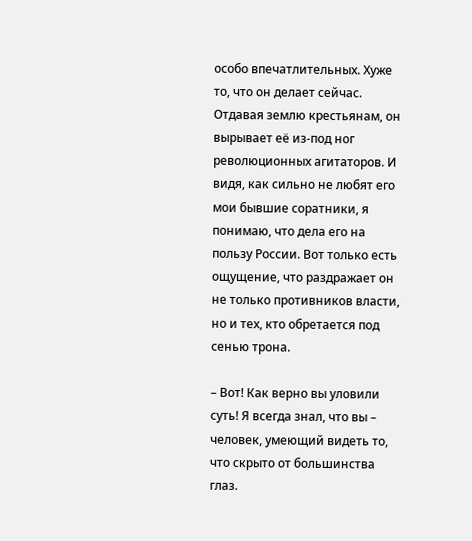особо впечатлительных. Хуже то, что он делает сейчас. Отдавая землю крестьянам, он вырывает её из-под ног революционных агитаторов. И видя, как сильно не любят его мои бывшие соратники, я понимаю, что дела его на пользу России. Вот только есть ощущение, что раздражает он не только противников власти, но и тех, кто обретается под сенью трона.

– Вот! Как верно вы уловили суть! Я всегда знал, что вы – человек, умеющий видеть то, что скрыто от большинства глаз.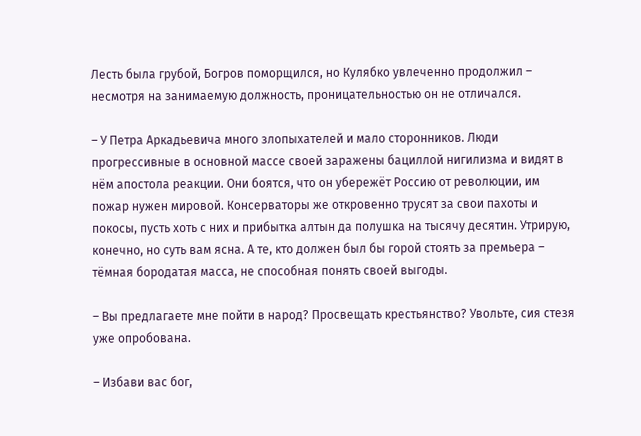Лесть была грубой, Богров поморщился, но Кулябко увлеченно продолжил – несмотря на занимаемую должность, проницательностью он не отличался.

– У Петра Аркадьевича много злопыхателей и мало сторонников. Люди прогрессивные в основной массе своей заражены бациллой нигилизма и видят в нём апостола реакции. Они боятся, что он убережёт Россию от революции, им пожар нужен мировой. Консерваторы же откровенно трусят за свои пахоты и покосы, пусть хоть с них и прибытка алтын да полушка на тысячу десятин. Утрирую, конечно, но суть вам ясна. А те, кто должен был бы горой стоять за премьера – тёмная бородатая масса, не способная понять своей выгоды.

– Вы предлагаете мне пойти в народ? Просвещать крестьянство? Увольте, сия стезя уже опробована.

– Избави вас бог,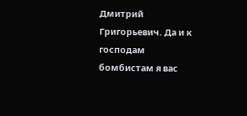Дмитрий Григорьевич. Да и к господам бомбистам я вас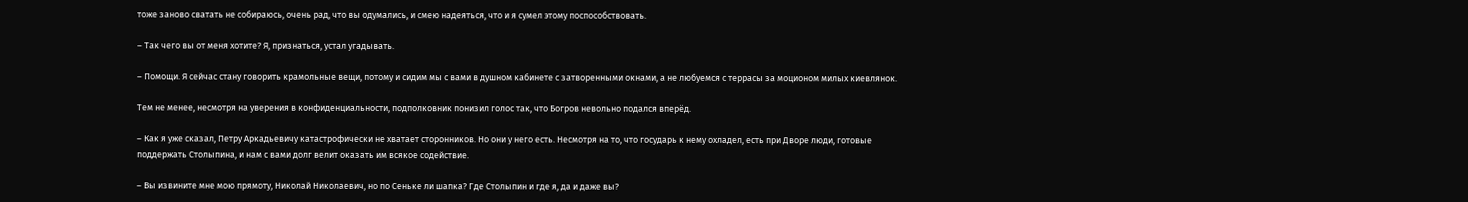тоже заново сватать не собираюсь, очень рад, что вы одумались, и смею надеяться, что и я сумел этому поспособствовать.

– Так чего вы от меня хотите? Я, признаться, устал угадывать.

– Помощи. Я сейчас стану говорить крамольные вещи, потому и сидим мы с вами в душном кабинете с затворенными окнами, а не любуемся с террасы за моционом милых киевлянок.

Тем не менее, несмотря на уверения в конфиденциальности, подполковник понизил голос так, что Богров невольно подался вперёд.

– Как я уже сказал, Петру Аркадьевичу катастрофически не хватает сторонников. Но они у него есть. Несмотря на то, что государь к нему охладел, есть при Дворе люди, готовые поддержать Столыпина, и нам с вами долг велит оказать им всякое содействие.

– Вы извините мне мою прямоту, Николай Николаевич, но по Сеньке ли шапка? Где Столыпин и где я, да и даже вы?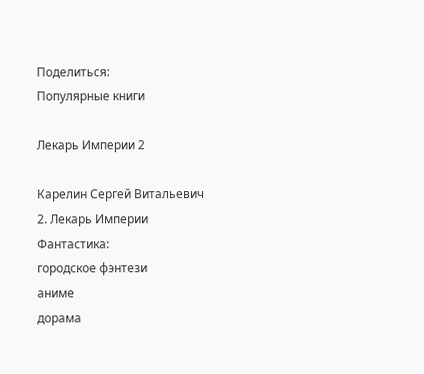Поделиться:
Популярные книги

Лекарь Империи 2

Карелин Сергей Витальевич
2. Лекарь Империи
Фантастика:
городское фэнтези
аниме
дорама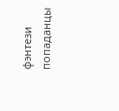фэнтези
попаданцы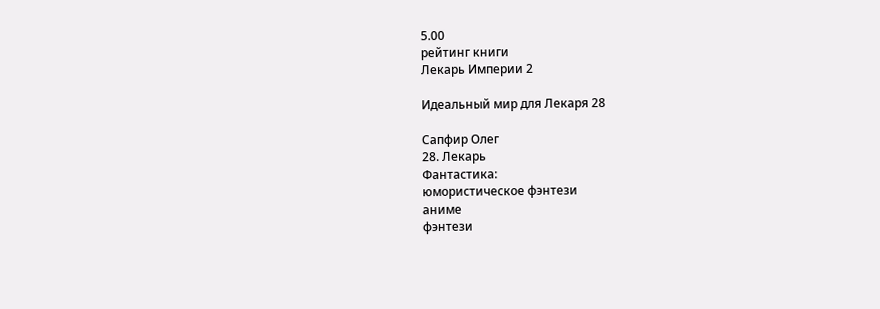5.00
рейтинг книги
Лекарь Империи 2

Идеальный мир для Лекаря 28

Сапфир Олег
28. Лекарь
Фантастика:
юмористическое фэнтези
аниме
фэнтези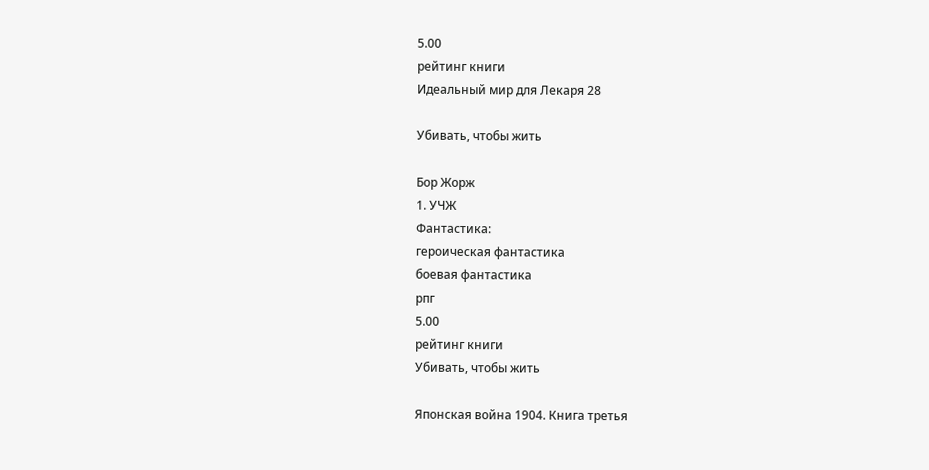5.00
рейтинг книги
Идеальный мир для Лекаря 28

Убивать, чтобы жить

Бор Жорж
1. УЧЖ
Фантастика:
героическая фантастика
боевая фантастика
рпг
5.00
рейтинг книги
Убивать, чтобы жить

Японская война 1904. Книга третья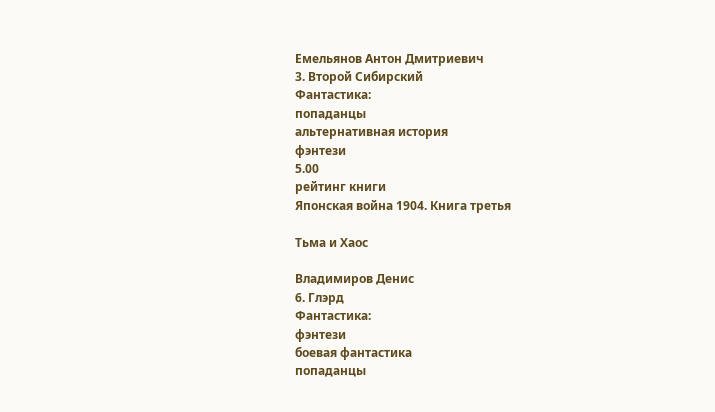Емельянов Антон Дмитриевич
3. Второй Сибирский
Фантастика:
попаданцы
альтернативная история
фэнтези
5.00
рейтинг книги
Японская война 1904. Книга третья

Тьма и Хаос

Владимиров Денис
6. Глэрд
Фантастика:
фэнтези
боевая фантастика
попаданцы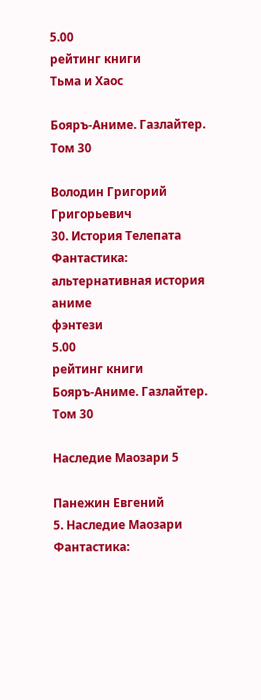5.00
рейтинг книги
Тьма и Хаос

Бояръ-Аниме. Газлайтер. Том 30

Володин Григорий Григорьевич
30. История Телепата
Фантастика:
альтернативная история
аниме
фэнтези
5.00
рейтинг книги
Бояръ-Аниме. Газлайтер. Том 30

Наследие Маозари 5

Панежин Евгений
5. Наследие Маозари
Фантастика: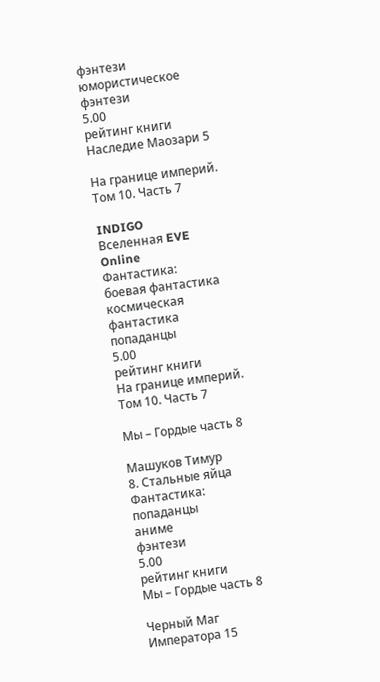фэнтези
юмористическое фэнтези
5.00
рейтинг книги
Наследие Маозари 5

На границе империй. Том 10. Часть 7

INDIGO
Вселенная EVE Online
Фантастика:
боевая фантастика
космическая фантастика
попаданцы
5.00
рейтинг книги
На границе империй. Том 10. Часть 7

Мы – Гордые часть 8

Машуков Тимур
8. Стальные яйца
Фантастика:
попаданцы
аниме
фэнтези
5.00
рейтинг книги
Мы – Гордые часть 8

Черный Маг Императора 15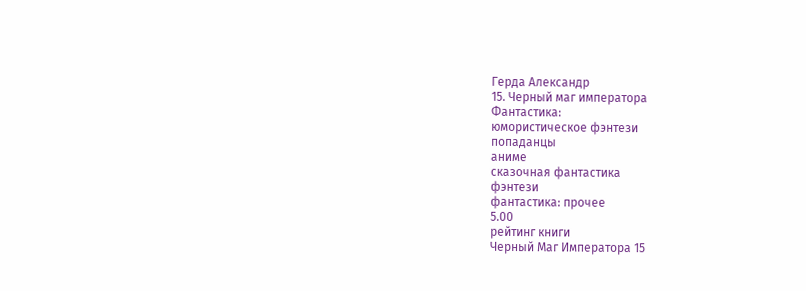Герда Александр
15. Черный маг императора
Фантастика:
юмористическое фэнтези
попаданцы
аниме
сказочная фантастика
фэнтези
фантастика: прочее
5.00
рейтинг книги
Черный Маг Императора 15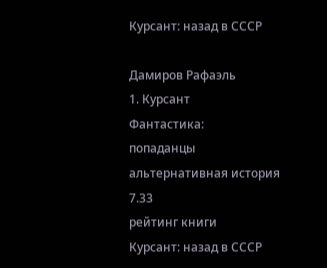Курсант: назад в СССР

Дамиров Рафаэль
1. Курсант
Фантастика:
попаданцы
альтернативная история
7.33
рейтинг книги
Курсант: назад в СССР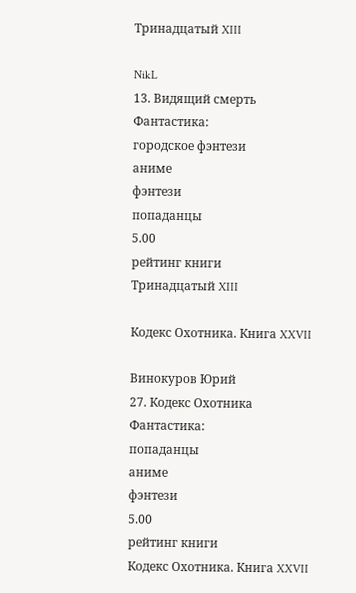Тринадцатый XIII

NikL
13. Видящий смерть
Фантастика:
городское фэнтези
аниме
фэнтези
попаданцы
5.00
рейтинг книги
Тринадцатый XIII

Кодекс Охотника. Книга XXVII

Винокуров Юрий
27. Кодекс Охотника
Фантастика:
попаданцы
аниме
фэнтези
5.00
рейтинг книги
Кодекс Охотника. Книга XXVII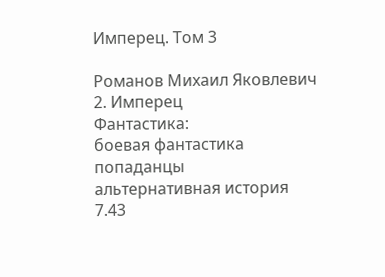Имперец. Том 3

Романов Михаил Яковлевич
2. Имперец
Фантастика:
боевая фантастика
попаданцы
альтернативная история
7.43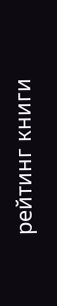рейтинг книги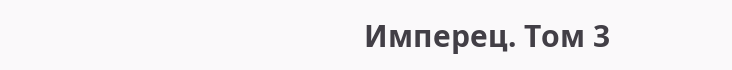Имперец. Том 3